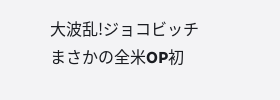大波乱!ジョコビッチ まさかの全米OP初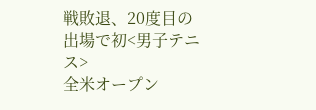戦敗退、20度目の出場で初<男子テニス>
全米オープン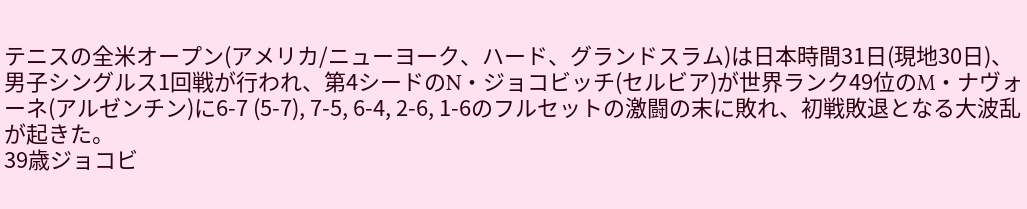テニスの全米オープン(アメリカ/ニューヨーク、ハード、グランドスラム)は日本時間31日(現地30日)、男子シングルス1回戦が行われ、第4シードのN・ジョコビッチ(セルビア)が世界ランク49位のM・ナヴォーネ(アルゼンチン)に6-7 (5-7), 7-5, 6-4, 2-6, 1-6のフルセットの激闘の末に敗れ、初戦敗退となる大波乱が起きた。
39歳ジョコビ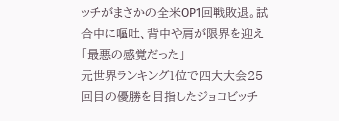ッチがまさかの全米OP1回戦敗退。試合中に嘔吐、背中や肩が限界を迎え「最悪の感覚だった」
元世界ランキング1位で四大大会25回目の優勝を目指したジョコビッチ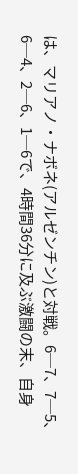は、マリアノ・ナボネ(アルゼンチン)と対戦。6─7、7─5、6─4、2─6、1─6で、4時間36分に及ぶ激闘の末、自身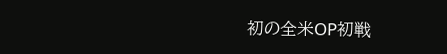初の全米OP初戦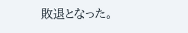敗退となった。